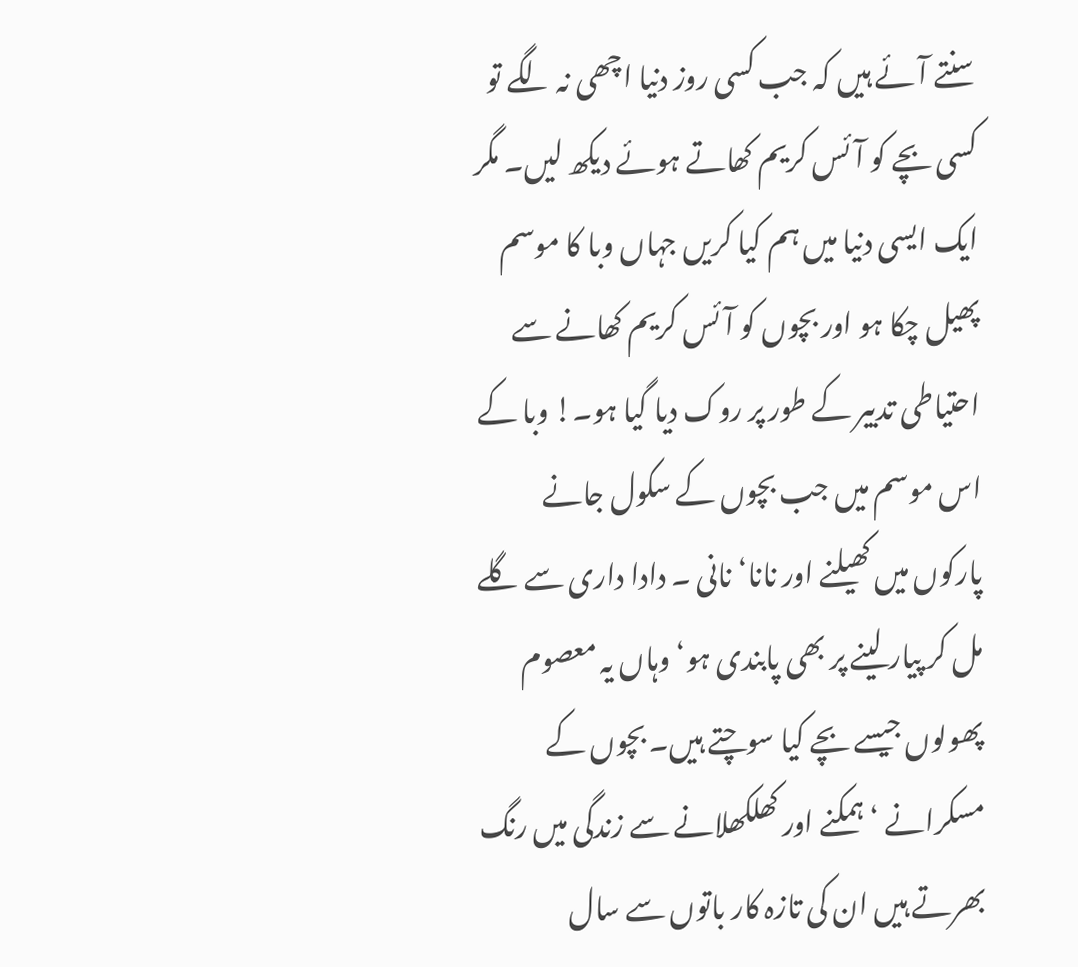سنتے آئے ہیں کہ جب کسی روز دنیا اچھی نہ لگے تو کسی بچے کو آئس کریم کھاتے ہوئے دیکھ لیں۔ مگر ایک ایسی دنیا میں ہم کیا کریں جہاں وبا کا موسم پھیل چکا ہو اور بچوں کو آئس کریم کھانے سے احتیاطی تدبیر کے طور پر روک دیا گیا ہو۔! وبا کے اس موسم میں جب بچوں کے سکول جانے پارکوں میں کھیلنے اور نانا‘ نانی ۔ دادا داری سے گلے مل کر پیار لینے پر بھی پابندی ہو‘ وہاں یہ معصوم پھولوں جیسے بچے کیا سوچتے ہیں۔ بچوں کے مسکرانے ‘ ہمکنے اور کھلکھلانے سے زندگی میں رنگ بھرتے ہیں ان کی تازہ کار باتوں سے سال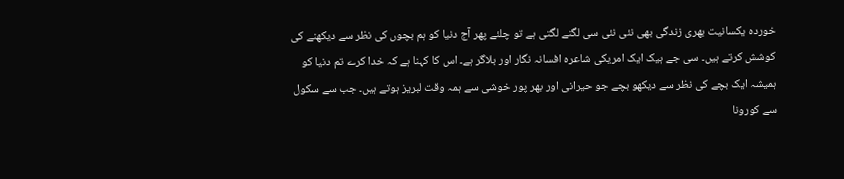خوردہ یکسانیت بھری زندگی بھی نئی نئی سی لگنے لگتی ہے تو چلئے پھر آج دنیا کو ہم بچوں کی نظر سے دیکھنے کی کوشش کرتے ہیں۔ سی جے ہیک ایک امریکی شاعرہ افسانہ نگار اور بلاگر ہے۔ اس کا کہنا ہے کہ خدا کرے تم دنیا کو ہمیشہ ایک بچے کی نظر سے دیکھو بچے جو حیرانی اور بھر پور خوشی سے ہمہ وقت لبریز ہوتے ہیں۔ جب سے سکول سے کورونا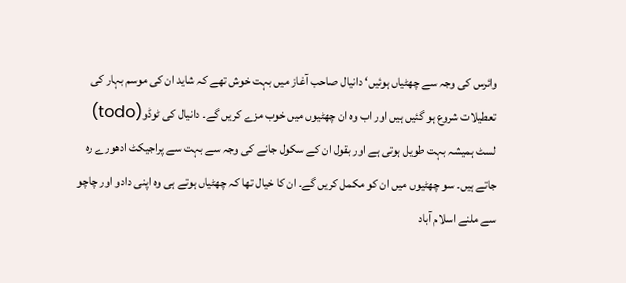وائرس کی وجہ سے چھٹیاں ہوئیں‘ دانیال صاحب آغاز میں بہت خوش تھے کہ شاید ان کی موسم بہار کی تعطیلات شروع ہو گئیں ہیں اور اب وہ ان چھٹیوں میں خوب مزے کریں گے۔ دانیال کی ٹوڈو(todo) لسٹ ہمیشہ بہت طویل ہوتی ہے اور بقول ان کے سکول جانے کی وجہ سے بہت سے پراجیکٹ ادھورے رہ جاتے ہیں۔ سو چھٹیوں میں ان کو مکمل کریں گے۔ ان کا خیال تھا کہ چھٹیاں ہوتے ہی وہ اپنی دادو اور چاچو سے ملنے اسلام آباد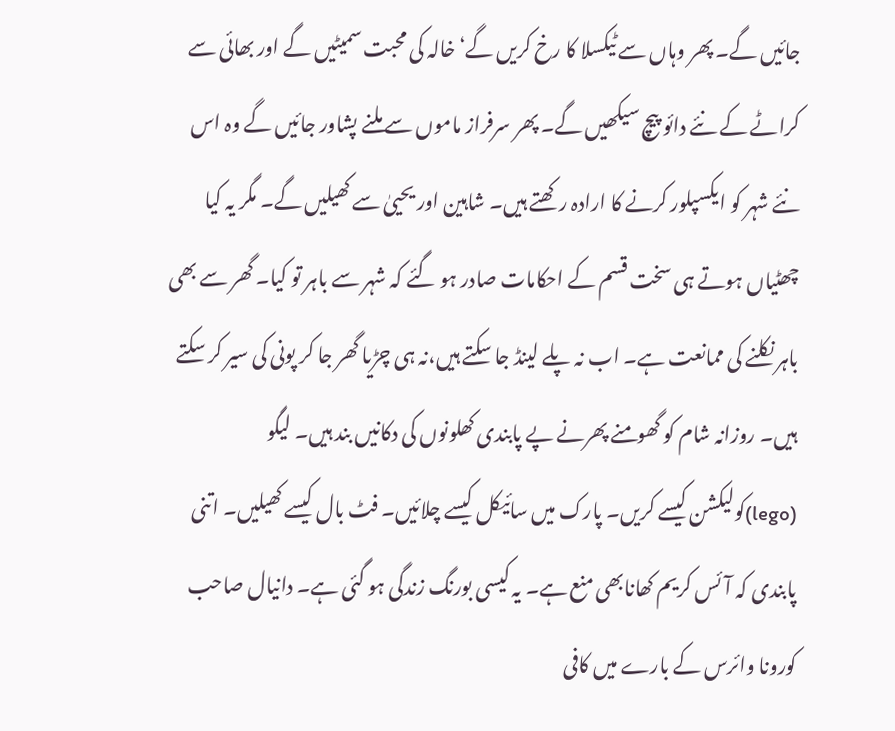جائیں گے۔ پھر وہاں سے ٹیکسلا کا رخ کریں گے‘ خالہ کی محبت سمیٹیں گے اور بھائی سے کراٹے کے نئے دائو پیچ سیکھیں گے۔ پھر سرفراز ماموں سے ملنے پشاور جائیں گے وہ اس نئے شہر کو ایکسپلور کرنے کا ارادہ رکھتے ہیں۔ شاہین اور یحییٰ سے کھیلیں گے۔ مگر یہ کیا چھٹیاں ہوتے ہی سخت قسم کے احکامات صادر ہو گئے کہ شہر سے باہر تو کیا۔ گھر سے بھی باہر نکلنے کی ممانعت ہے۔ اب نہ پلے لینڈ جا سکتے ہیں،نہ ہی چڑیا گھر جا کر پونی کی سیر کر سکتے ہیں۔ روزانہ شام کو گھومنے پھرنے پے پابندی کھلونوں کی دکانیں بند ہیں۔ لیگو (lego)کولیکشن کیسے کریں۔ پارک میں سائیکل کیسے چلائیں۔ فٹ بال کیسے کھیلیں۔ اتنی پابندی کہ آئس کریم کھانابھی منع ہے۔ یہ کیسی بورنگ زندگی ہو گئی ہے۔ دانیال صاحب کورونا وائرس کے بارے میں کافی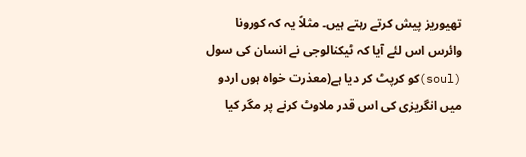تھیوریز پیش کرتے رہتے ہیں۔ مثلاً یہ کہ کورونا وائرس اس لئے آیا کہ ٹیکنالوجی نے انسان کی سول (soul)کو کرپٹ کر دیا ہے(معذرت خواہ ہوں اردو میں انگریزی کی اس قدر ملاوٹ کرنے پر مگر کیا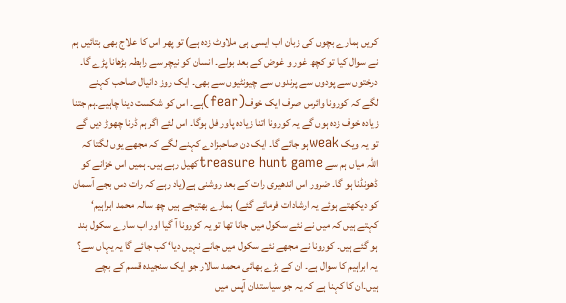کریں ہمارے بچوں کی زبان اب ایسی ہی ملاوٹ زدہ ہے) تو پھر اس کا علاج بھی بتائیں ہم نے سوال کیا تو کچھ غور و غوض کے بعد بولے۔ انسان کو نیچر سے رابطہ بڑھانا پڑے گا۔ درختوں سے پودوں سے پرندوں سے چیونٹیوں سے بھی۔ ایک روز دانیال صاحب کہنے لگے کہ کورونا وائرس صرف ایک خوف(fear)ہے۔ اس کو شکست دینا چاہیے۔ہم جتنا زیادہ خوف زدہ ہوں گے یہ کورونا اتنا زیادہ پاور فل ہوگا۔ اس لئے اگر ہم ڈرنا چھوڑ دیں گے تو یہ ویک weakہو جائے گا۔ ایک دن صاحبزادے کہنے لگے کہ مجھے یوں لگتا کہ اللہ میاں ہم سے treasure hunt gameکھیل رہے ہیں۔ ہمیں اس خزانے کو ڈھونڈنا ہو گا۔ ضرور اس اندھیری رات کے بعد روشنی ہے(یاد رہے کہ رات دس بجے آسمان کو دیکھتے ہوئے یہ ارشادات فرمائے گئے) ہمارے بھتیجے ہیں چھ سالہ محمد ابراہیم‘ کہتے ہیں کہ میں نے نئے سکول میں جانا تھا تو یہ کورونا آ گیا اور اب سارے سکول بند ہو گئے ہیں۔ کورونا نے مجھے نئے سکول میں جانے نہیں دیا‘ کب جائے گا یہ یہاں سے؟ یہ ابراہیم کا سوال ہے۔ ان کے بڑے بھائی محمد سالار جو ایک سنجیدہ قسم کے بچے ہیں۔ان کا کہنا ہے کہ یہ جو سیاستدان آپس میں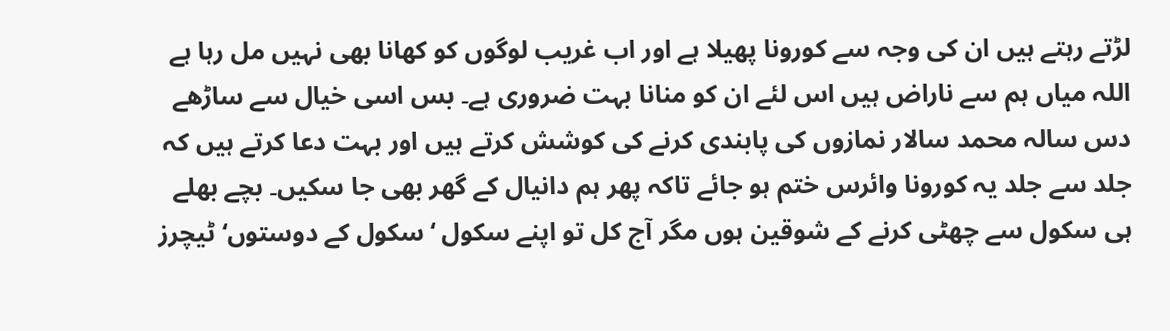لڑتے رہتے ہیں ان کی وجہ سے کورونا پھیلا ہے اور اب غریب لوگوں کو کھانا بھی نہیں مل رہا ہے اللہ میاں ہم سے ناراض ہیں اس لئے ان کو منانا بہت ضروری ہے۔ بس اسی خیال سے ساڑھے دس سالہ محمد سالار نمازوں کی پابندی کرنے کی کوشش کرتے ہیں اور بہت دعا کرتے ہیں کہ جلد سے جلد یہ کورونا وائرس ختم ہو جائے تاکہ پھر ہم دانیال کے گھر بھی جا سکیں۔ بچے بھلے ہی سکول سے چھٹی کرنے کے شوقین ہوں مگر آج کل تو اپنے سکول ‘سکول کے دوستوں‘ ٹیچرز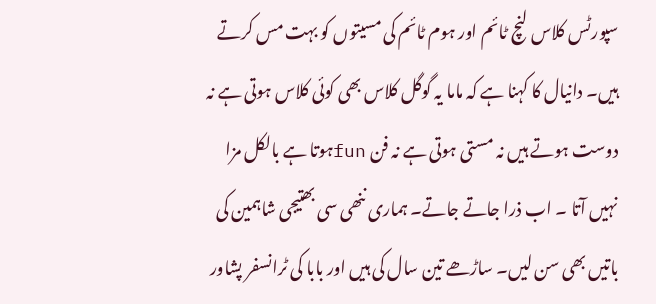سپورٹس کلاس لنچ ٹائم اور ہوم ٹائم کی مسیتوں کو بہت مس کرتے ہیں۔ دانیال کا کہنا ہے کہ ماما یہ گوگل کلاس بھی کوئی کلاس ہوتی ہے نہ دوست ہوتے ہیں نہ مستی ہوتی ہے نہ فن funہوتا ہے بالکل مزا نہیں آتا ۔ اب ذرا جاتے جاتے۔ ہماری ننھی سی بھتیجی شاہمین کی باتیں بھی سن لیں۔ ساڑھے تین سال کی ہیں اور بابا کی ٹرانسفر پشاور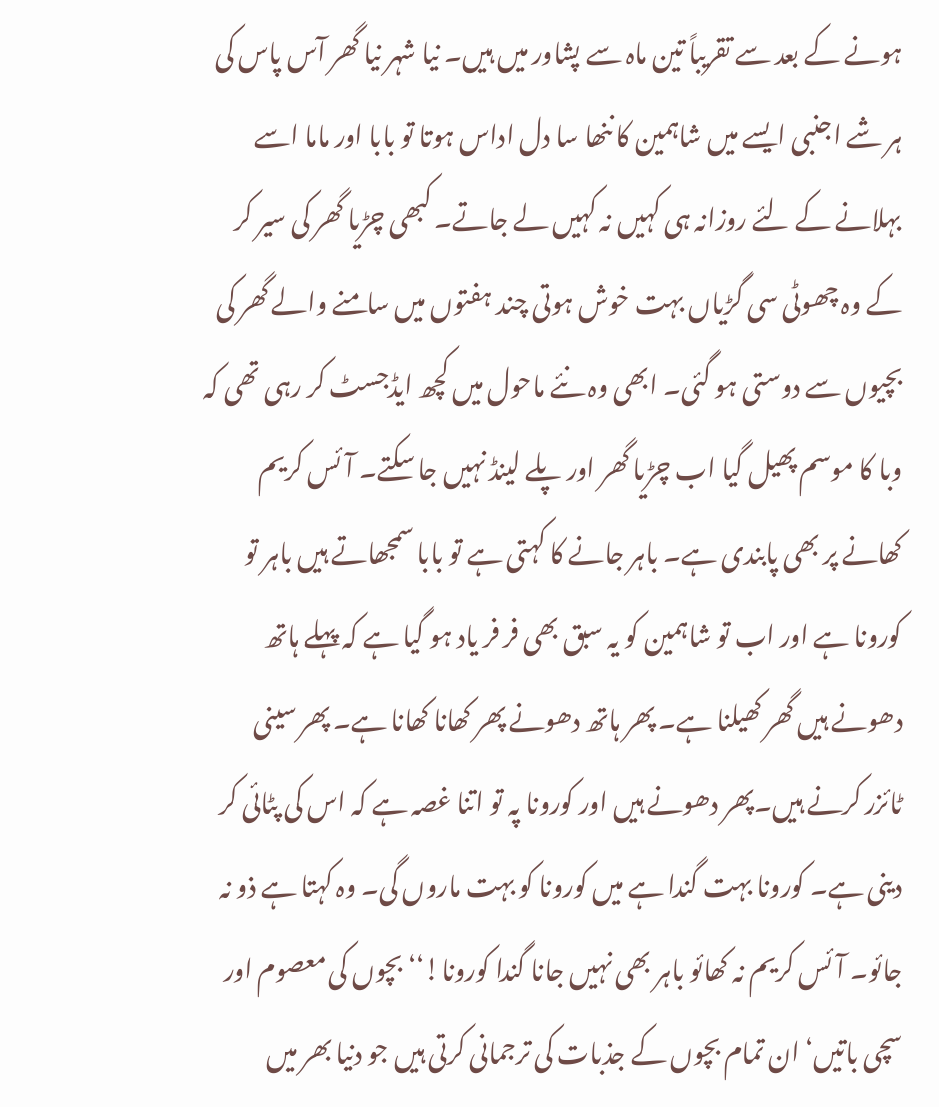ہونے کے بعد سے تقریباً تین ماہ سے پشاور میں ہیں۔ نیا شہر نیا گھر آس پاس کی ہر شے اجنبی ایسے میں شاہمین کا ننھا سا دل اداس ہوتا تو بابا اور ماما اسے بہلانے کے لئے روزانہ ہی کہیں نہ کہیں لے جاتے۔ کبھی چڑیا گھر کی سیر کر کے وہ چھوٹی سی گڑیاں بہت خوش ہوتی چند ہفتوں میں سامنے والے گھر کی بچیوں سے دوستی ہو گئی۔ ابھی وہ نئے ماحول میں کچھ ایڈجسٹ کر رہی تھی کہ وبا کا موسم پھیل گیا اب چڑیا گھر اور پلے لینڈ نہیں جا سکتے۔ آئس کریم کھانے پر بھی پابندی ہے۔ باہر جانے کا کہتی ہے تو بابا سمجھاتے ہیں باہر تو کورونا ہے اور اب تو شاہمین کو یہ سبق بھی فر فر یاد ہو گیا ہے کہ پہلے ہاتھ دھونے ہیں گھر کھیلنا ہے۔ پھر ہاتھ دھونے پھر کھانا کھانا ہے۔ پھر سینی ٹائزر کرنے ہیں۔پھر دھونے ہیں اور کورونا پہ تو اتنا غصہ ہے کہ اس کی پٹائی کر دینی ہے۔ کورونا بہت گندا ہے میں کورونا کو بہت ماروں گی۔ وہ کہتا ہے ذو نہ جائو۔ آئس کریم نہ کھائو باہر بھی نہیں جانا گندا کورونا!‘‘ بچوں کی معصوم اور سچی باتیں‘ ان تمام بچوں کے جذبات کی ترجمانی کرتی ہیں جو دنیا بھر میں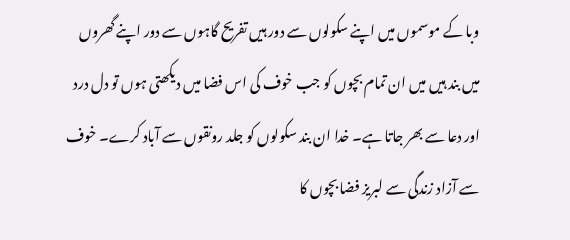وبا کے موسموں میں اپنے سکولوں سے دور ہیں تفریح گاہوں سے دور اپنے گھروں میں بند ہیں میں ان تمام بچوں کو جب خوف کی اس فضا میں دیکھتی ہوں تو دل درد اور دعا سے بھر جاتا ہے۔ خدا ان بند سکولوں کو جلد رونقوں سے آباد کرے۔ خوف سے آزاد زندگی سے لبریز فضا بچوں کا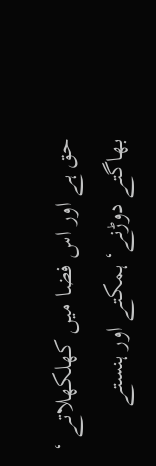حق ہے اور اس فضا میں کھلکھلاتے ‘ بھاگتے دوڑنے‘ ہمکتے اور ہنستے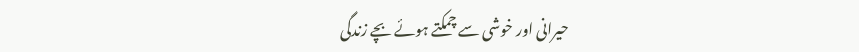حیرانی اور خوشی سے چمکتے ہوئے بچے زندگی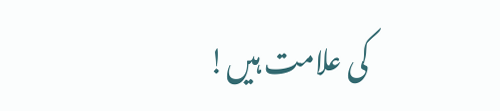کی علامت ہیں!